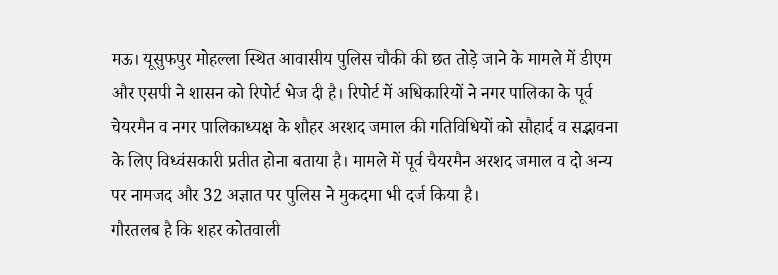मऊ। यूसुफपुर मोहल्ला स्थित आवासीय पुलिस चौकी की छत तोड़े जाने के मामले में डीएम और एसपी ने शासन को रिपोर्ट भेज दी है। रिपोर्ट में अधिकारियों ने नगर पालिका के पूर्व चेयरमैन व नगर पालिकाध्यक्ष के शौहर अरशद जमाल की गतिविधियों को सौहार्द व सद्भावना के लिए विध्वंसकारी प्रतीत होना बताया है। मामले में पूर्व चैयरमैन अरशद जमाल व दो अन्य पर नामजद और 32 अज्ञात पर पुलिस ने मुकदमा भी दर्ज किया है।
गौरतलब है कि शहर कोतवाली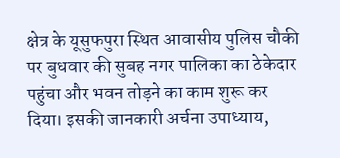क्षेत्र के यूसुफपुरा स्थित आवासीय पुलिस चौकी पर बुधवार की सुबह नगर पालिका का ठेकेदार पहुंचा और भवन तोड़ने का काम शुरू कर दिया। इसकी जानकारी अर्चना उपाध्याय,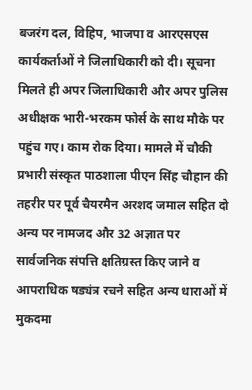बजरंग दल, विहिप, भाजपा व आरएसएस कार्यकर्ताओं ने जिलाधिकारी को दी। सूचना मिलते ही अपर जिलाधिकारी और अपर पुलिस अधीक्षक भारी-भरकम फोर्स के साथ मौके पर पहुंच गए। काम रोक दिया। मामले में चौकी प्रभारी संस्कृत पाठशाला पीएन सिंह चौहान की तहरीर पर पूर्व चैयरमैन अरशद जमाल सहित दो अन्य पर नामजद और 32 अज्ञात पर सार्वजनिक संपत्ति क्षतिग्रस्त किए जाने व आपराधिक षड्यंत्र रचने सहित अन्य धाराओं में मुकदमा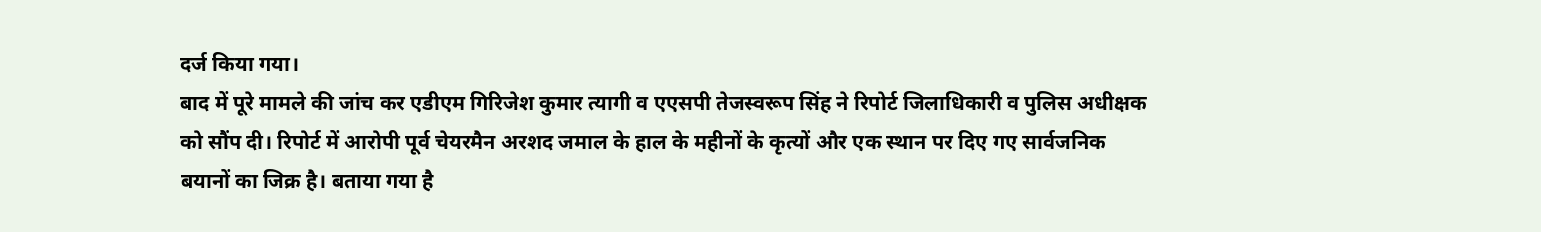दर्ज किया गया।
बाद में पूरे मामले की जांच कर एडीएम गिरिजेश कुमार त्यागी व एएसपी तेजस्वरूप सिंह ने रिपोर्ट जिलाधिकारी व पुलिस अधीक्षक को सौंप दी। रिपोर्ट में आरोपी पूर्व चेयरमैन अरशद जमाल के हाल के महीनों के कृत्यों और एक स्थान पर दिए गए सार्वजनिक बयानों का जिक्र है। बताया गया है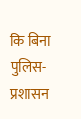कि बिना पुलिस-प्रशासन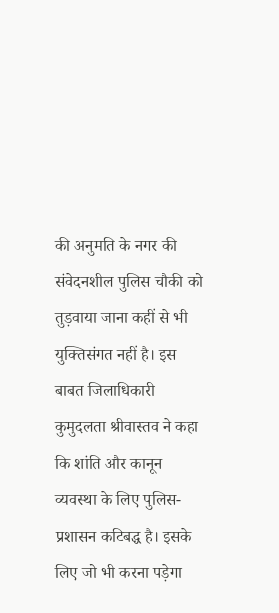की अनुमति के नगर की संवेदनशील पुलिस चौकी को तुड़वाया जाना कहीं से भी युक्तिसंगत नहीं है। इस बाबत जिलाधिकारी कुमुदलता श्रीवास्तव ने कहा कि शांति और कानून व्यवस्था के लिए पुलिस-प्रशासन कटिबद्ध है। इसके लिए जो भी करना पड़ेगा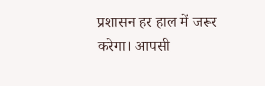प्रशासन हर हाल में जरूर करेगा। आपसी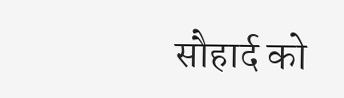सौहार्द को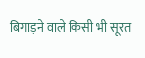बिगाड़ने वाले किसी भी सूरत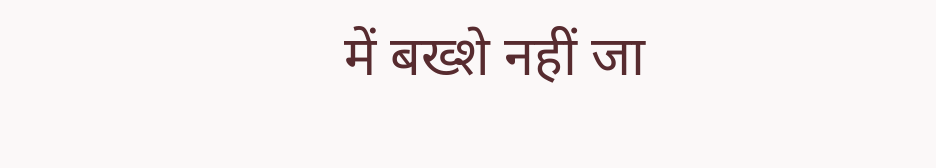में बख्शे नहीं जा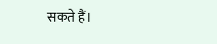सकते हैं।